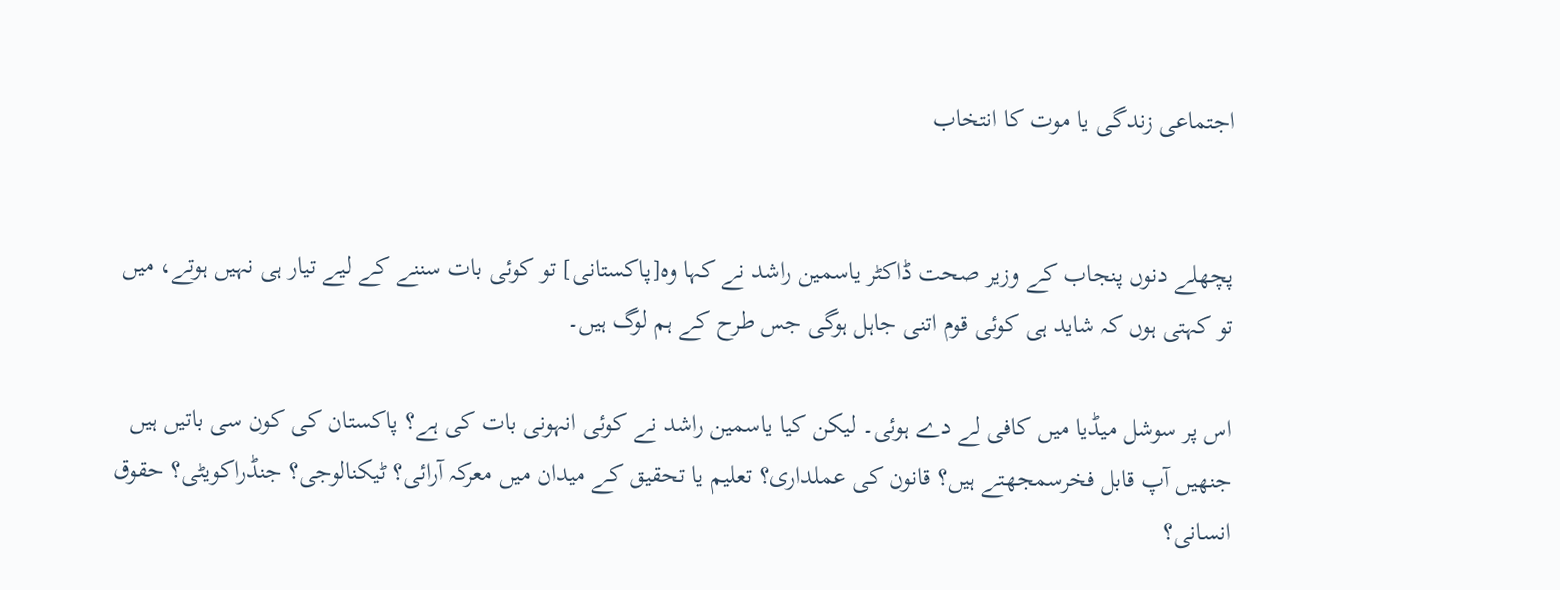اجتماعی زندگی یا موت کا انتخاب


پچھلے دنوں پنجاب کے وزیر صحت ڈاکٹر یاسمین راشد نے کہا وہ[پاکستانی] تو کوئی بات سننے کے لیے تیار ہی نہیں ہوتے، میں تو کہتی ہوں کہ شاید ہی کوئی قوم اتنی جاہل ہوگی جس طرح کے ہم لوگ ہیں۔

اس پر سوشل میڈیا میں کافی لے دے ہوئی۔ لیکن کیا یاسمین راشد نے کوئی انہونی بات کی ہے؟ پاکستان کی کون سی باتیں ہیں جنھیں آپ قابل فخرسمجھتے ہیں؟ قانون کی عملداری؟ تعلیم یا تحقیق کے میدان میں معرکہ آرائی؟ ٹیکنالوجی؟ جنڈراکویٹی؟ حقوق انسانی؟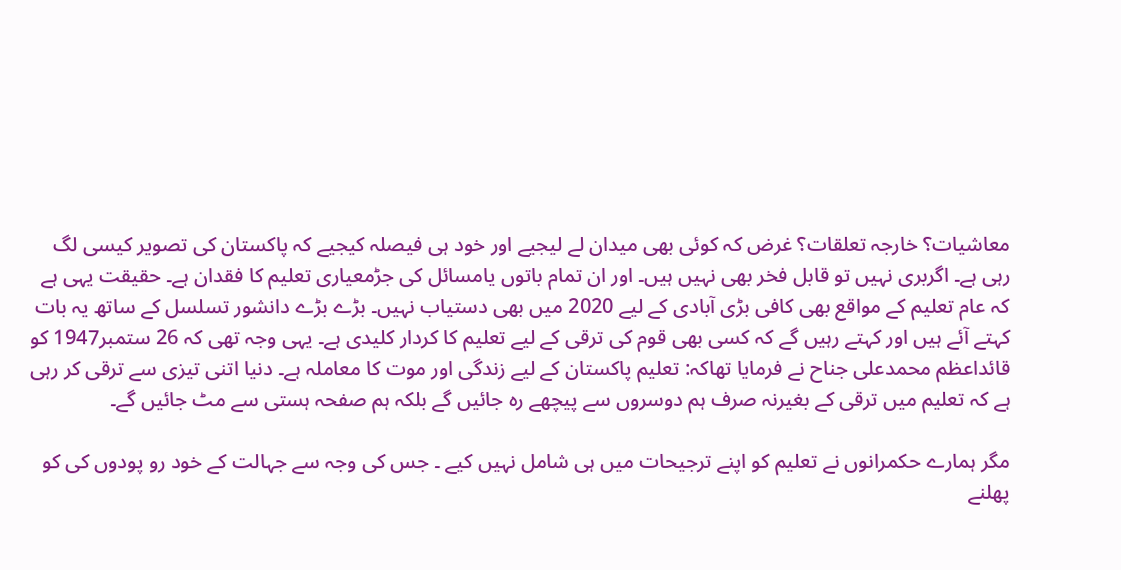معاشیات؟ خارجہ تعلقات؟ غرض کہ کوئی بھی میدان لے لیجیے اور خود ہی فیصلہ کیجیے کہ پاکستان کی تصویر کیسی لگ رہی ہے۔ اگربری نہیں تو قابل فخر بھی نہیں ہیں۔ اور ان تمام باتوں یامسائل کی جڑمعیاری تعلیم کا فقدان ہے۔ حقیقت یہی ہے کہ عام تعلیم کے مواقع بھی کافی بڑی آبادی کے لیے 2020 میں بھی دستیاب نہیں۔ بڑے بڑے دانشور تسلسل کے ساتھ یہ بات کہتے آئے ہیں اور کہتے رہیں گے کہ کسی بھی قوم کی ترقی کے لیے تعلیم کا کردار کلیدی ہے۔ یہی وجہ تھی کہ 26 ستمبر1947 کو قائداعظم محمدعلی جناح نے فرمایا تھاکہ: تعلیم پاکستان کے لیے زندگی اور موت کا معاملہ ہے۔ دنیا اتنی تیزی سے ترقی کر رہی ہے کہ تعلیم میں ترقی کے بغیرنہ صرف ہم دوسروں سے پیچھے رہ جائیں گے بلکہ ہم صفحہ ہستی سے مٹ جائیں گے۔

مگر ہمارے حکمرانوں نے تعلیم کو اپنے ترجیحات میں ہی شامل نہیں کیے ۔ جس کی وجہ سے جہالت کے خود رو پودوں کی کو پھلنے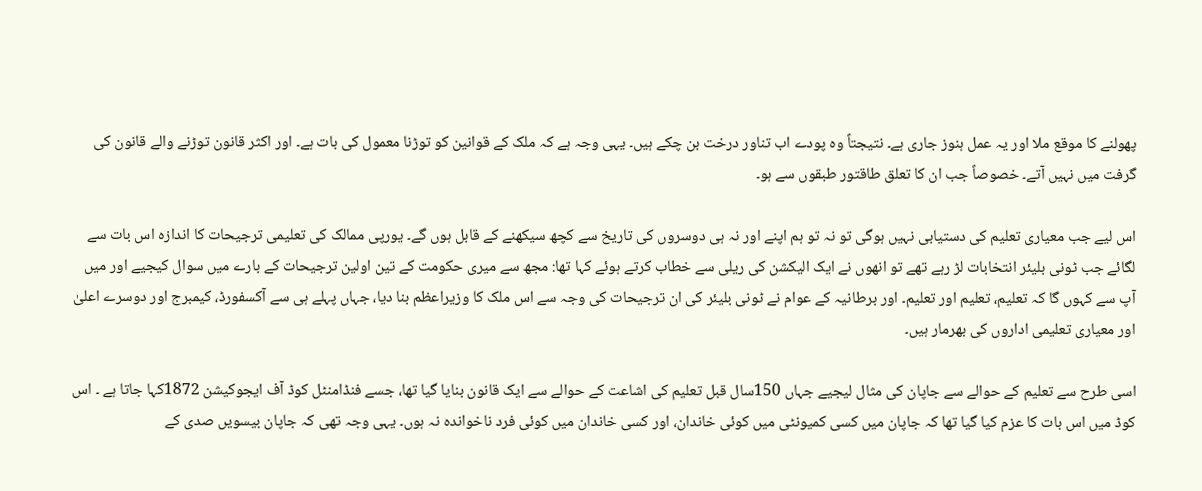پھولنے کا موقع ملا اور یہ عمل ہنوز جاری ہے۔ نتیجتاً وہ پودے اب تناور درخت بن چکے ہیں۔ یہی وجہ ہے کہ ملک کے قوانین کو توڑنا معمول کی بات ہے۔ اور اکثر قانون توڑنے والے قانون کی گرفت میں نہیں آتے۔ خصوصاً جب ان کا تعلق طاقتور طبقوں سے ہو۔

اس لیے جب معیاری تعلیم کی دستیابی نہیں ہوگی تو نہ تو ہم اپنے اور نہ ہی دوسروں کی تاریخ سے کچھ سیکھنے کے قابل ہوں گے۔ یورپی ممالک کی تعلیمی ترجیحات کا اندازہ اس بات سے لگائے جب ٹونی بلیئر انتخابات لڑ رہے تھے تو انھوں نے ایک الیکشن کی ریلی سے خطاب کرتے ہوئے کہا تھا: مجھ سے میری حکومت کے تین اولین ترجیحات کے بارے میں سوال کیجیے اور میں آپ سے کہوں گا کہ تعلیم، تعلیم اور تعلیم۔ اور برطانیہ کے عوام نے ٹونی بلیئر کی ان ترجیحات کی وجہ سے اس ملک کا وزیراعظم بنا دیا، جہاں پہلے ہی سے آکسفورڈ، کیمبرج اور دوسرے اعلیٰ اور معیاری تعلیمی اداروں کی بھرمار ہیں۔

اسی طرح سے تعلیم کے حوالے سے جاپان کی مثال لیجیے جہاں 150سال قبل تعلیم کی اشاعت کے حوالے سے ایک قانون بنایا گیا تھا، جسے فنڈامنٹل کوڈ آف ایجوکیشن 1872کہا جاتا ہے ۔ اس کوڈ میں اس بات کا عزم کیا گیا تھا کہ جاپان میں کسی کمیونٹی میں کوئی خاندان، اور کسی خاندان میں کوئی فرد ناخواندہ نہ ہوں۔ یہی وجہ تھی کہ جاپان بیسویں صدی کے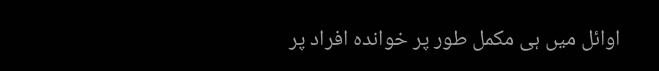اوائل میں ہی مکمل طور پر خواندہ افراد پر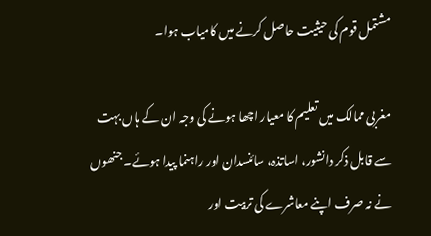مشتمل قوم کی حیثیت حاصل کرنے میں کامیاب ہوا۔

مغربی ممالک میں تعلیم کا معیار اچھا ہونے کی وجہ ان کے ہاں بہت سے قابل ذکر دانشور، اساتذہ، سائنسدان اور راہنما پیدا ہوئے۔ جنھوں نے نہ صرف اپنے معاشرے کی تربیت اور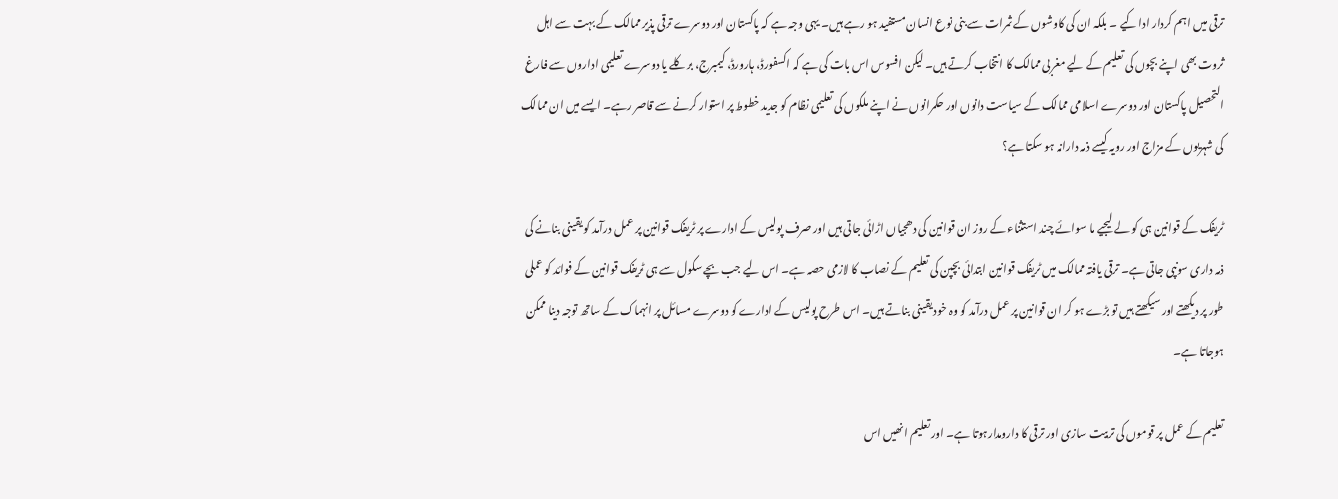ترقی میں اہم کردار ادا کیے ۔ بلکہ ان کی کاوشوں کے ثمرات سے بنی نوع انسان مستفید ہو رہے ہیں۔ یہی وجہ ہے کہ پاکستان اور دوسرے ترقی پذیر ممالک کے بہت سے اہل ثروت بھی اپنے بچوں کی تعلیم کے لیے مغربی ممالک کا انتخاب کرتے ہیں۔ لیکن افسوس اس بات کی ہے کہ اکسفورڈ، ہارورڈ، کیمبرج، برکلے یا دوسرے تعلیمی اداروں سے فارغ التحصیل پاکستان اور دوسرے اسلامی ممالک کے سیاست دانوں اور حکمرانوں نے اپنے ملکوں کی تعلیمی نظام کو جدید خطوط پر استوار کرنے سے قاصر رہے۔ ایسے میں ان ممالک کی شہریوں کے مزاج اور رویہ کیسے ذمہ دارانہ ہو سکتا ہے؟

ٹریفک کے قوانین ہی کو لے لیجیے ما سوائے چند استثناء کے روز ان قوانین کی دھجیاں اڑائی جاتی ہیں اور صرف پولیس کے ادارے پر ٹریفک قوانین پر عمل درآمد کو یقینی بنانے کی ذمہ داری سونپی جاتی ہے۔ ترقی یافتہ ممالک میں ٹریفک قوانین ابتدائی بچپن کی تعلیم کے نصاب کا لازمی حصہ ہے۔ اس لیے جب بچے سکول سے ہی ٹریفک قوانین کے فوائد کو عملی طور پر دیکھتے اور سیکھتے ہیں تو بڑے ہو کر ان قوانین پر عمل درآمد کو وہ خود یقینی بناتے ہیں۔ اس طرح پولیس کے ادارے کو دوسرے مسائل پر انہماک کے ساتھ توجہ دینا ممکن ہوجاتا ہے۔

تعلیم کے عمل پر قوموں کی تربیت سازی اور ترقی کا دارومدارہوتا ہے۔ اور تعلیم انھیں اس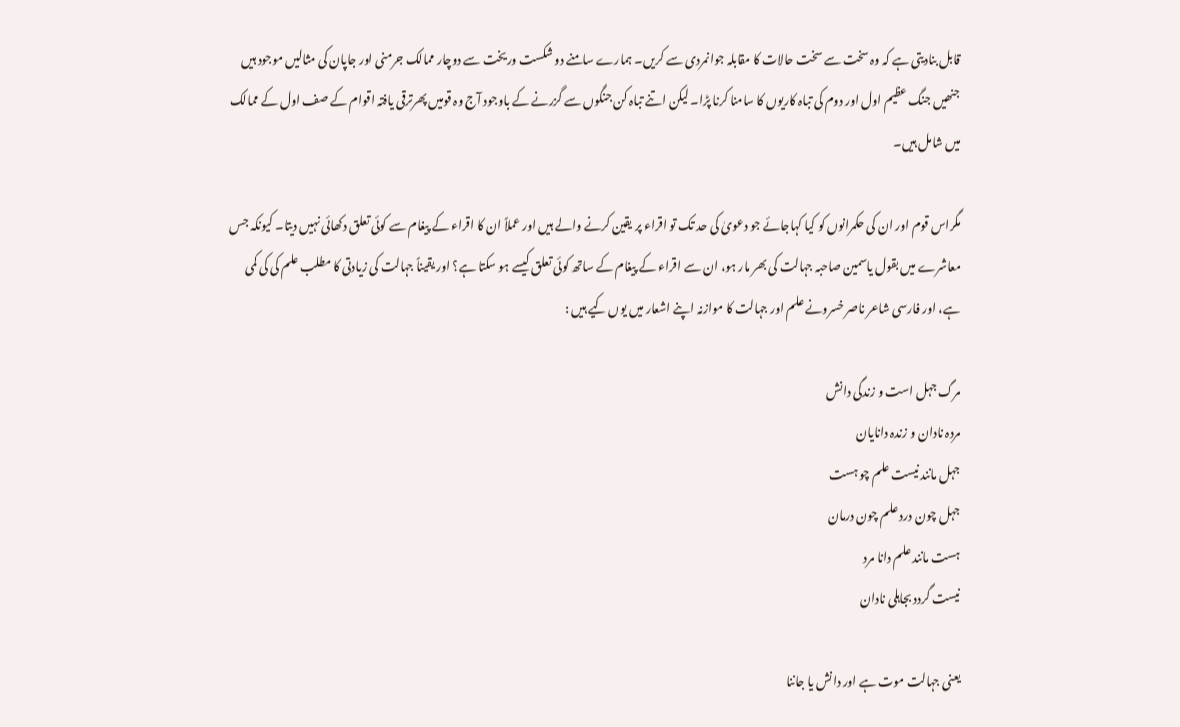قابل بنادیتی ہے کہ وہ سخت سے سخت حالات کا مقابلہ جوانمردی سے کریں۔ ہمارے سامنے دو شکست وریخت سے دوچار ممالک جرمنی اور جاپان کی مثالیں موجود ہیں جنھیں جنگ عظیم اول اور دوم کی تباہ کاریوں کا سامنا کرنا پڑا۔ لیکن اتنے تباہ کن جنگوں سے گزرنے کے باوجود آج وہ قومیں پھرترقی یافتہ اقوام کے صف اول کے ممالک میں شامل ہیں۔

مگراس قوم اور ان کی حکمرانوں کو کیا کہاجائے جو دعویٰ کی حد تک تو اقراء پر یقین کرنے والے ہیں اور عملاً ان کا اقراء کے پیغام سے کوئی تعلق دکھائی نہیں دیتا۔ کیونکہ جس معاشرے میں بقول یاسمین صاحبہ جہالت کی بھر مار ہو، ان سے اقراء کے پیغام کے ساتھ کوئی تعلق کیسے ہو سکتا ہے؟ اور یقیناً جہالت کی زیادتی کا مطلب علم کی کی کمی ہے، اور فارسی شاعر ناصر خسرونے علم اور جہالت کا موازنہ اپنے اشعار میں یوں کیے ہیں :

مرگ جہل است و زندگی دانش
مردہ نادان و زندہ دانایان
جہل مانند نیست علم چو ہست
جہل چون درد علم چون درمان
ہست مانند علم دانا مرد
نیست گردد بجاہلی نادان

یعنی جہالت موت ہے اور دانش یا جاننا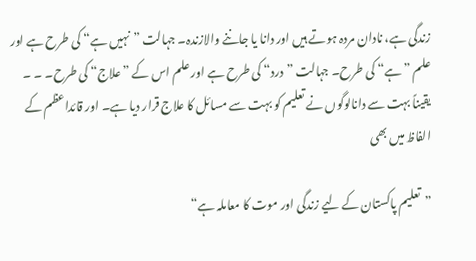زندگی ہے، نادان مردہ ہوتے ہیں اور دانا یا جاننے والازندہ۔ جہالت ”نہیں ہے“ کی طرح ہے اور علم ”ہے“ کی طرح۔ جہالت ”درد“ کی طرح ہے اور علم اس کے ”علاج“ کی طرح۔ ۔ ۔ یقیناً بہت سے دانالوگوں نے تعلیم کو بہت سے مسائل کا علاج قرار دیا ہے۔ اور قائداعظم کے الفاظ میں بھی

”تعلیم پاکستان کے لیے زندگی اور موت کا معاملہ ہے“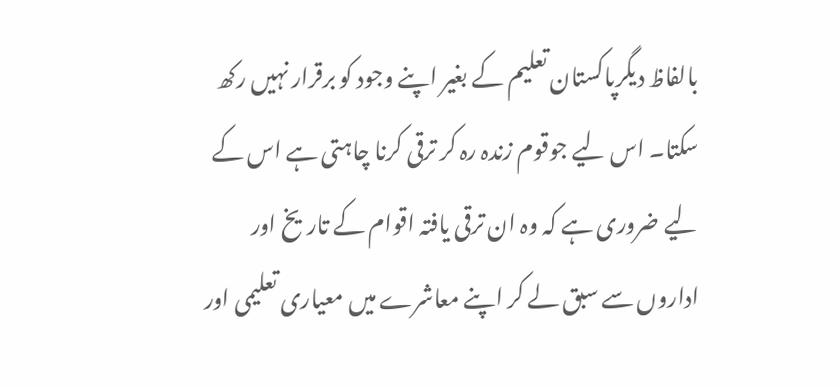بالفاظ دیگرپاکستان تعلیم کے بغیر اپنے وجود کو برقرار نہیں رکھ سکتا۔ اس لیے جوقوم زندہ رہ کر ترقی کرنا چاہتی ہے اس کے لیے ضروری ہے کہ وہ ان ترقی یافتہ اقوام کے تاریخ اور اداروں سے سبق لے کر اپنے معاشرے میں معیاری تعلیمی اور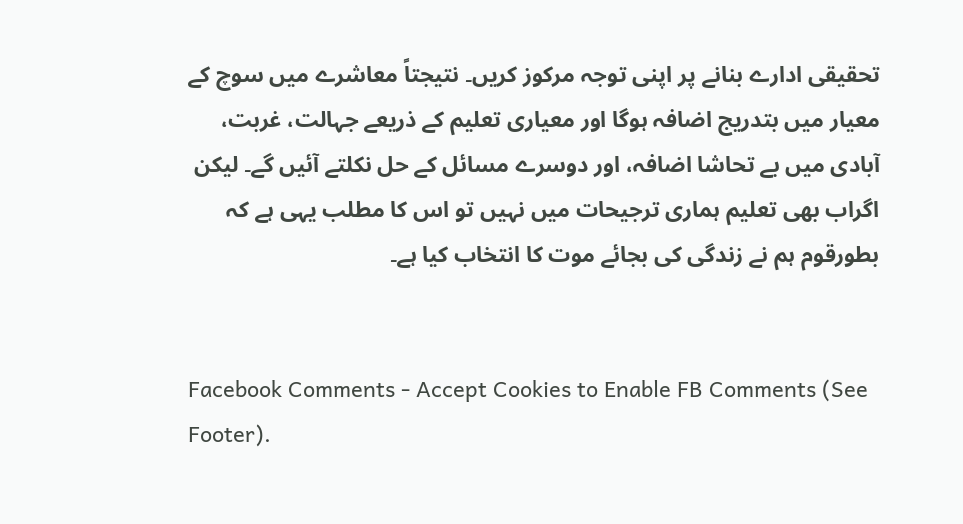تحقیقی ادارے بنانے پر اپنی توجہ مرکوز کریں۔ نتیجتاً معاشرے میں سوچ کے معیار میں بتدریج اضافہ ہوگا اور معیاری تعلیم کے ذریعے جہالت، غربت، آبادی میں بے تحاشا اضافہ، اور دوسرے مسائل کے حل نکلتے آئیں گے۔ لیکن اگراب بھی تعلیم ہماری ترجیحات میں نہیں تو اس کا مطلب یہی ہے کہ بطورقوم ہم نے زندگی کی بجائے موت کا انتخاب کیا ہے۔


Facebook Comments - Accept Cookies to Enable FB Comments (See Footer).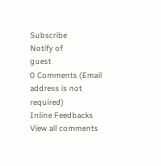Subscribe
Notify of
guest
0 Comments (Email address is not required)
Inline Feedbacks
View all comments